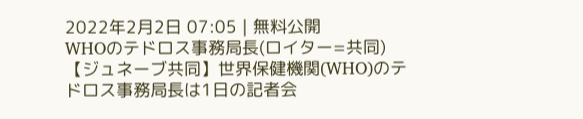2022年2月2日 07:05 | 無料公開
WHOのテドロス事務局長(ロイター=共同)
【ジュネーブ共同】世界保健機関(WHO)のテドロス事務局長は1日の記者会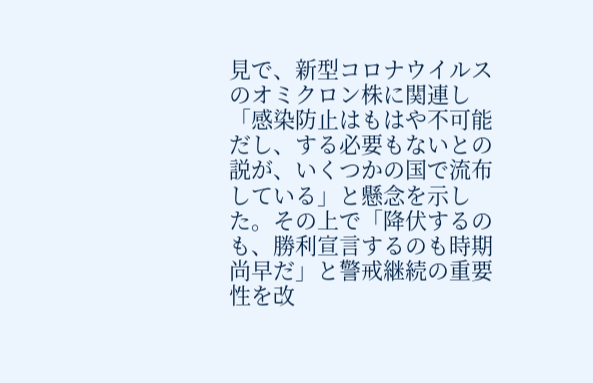見で、新型コロナウイルスのオミクロン株に関連し「感染防止はもはや不可能だし、する必要もないとの説が、いくつかの国で流布している」と懸念を示した。その上で「降伏するのも、勝利宣言するのも時期尚早だ」と警戒継続の重要性を改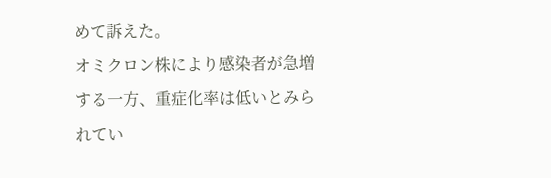めて訴えた。
オミクロン株により感染者が急増する一方、重症化率は低いとみられてい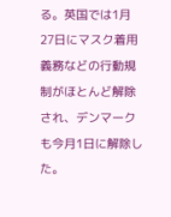る。英国では1月27日にマスク着用義務などの行動規制がほとんど解除され、デンマークも今月1日に解除した。